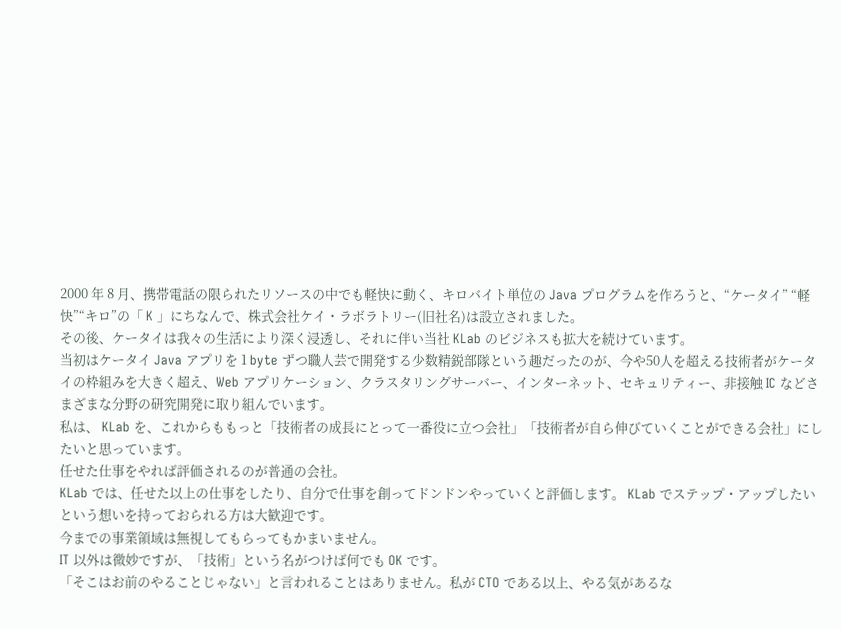2000 年 8 月、携帯電話の限られたリソースの中でも軽快に動く、キロバイト単位の Java プログラムを作ろうと、“ケータイ” “軽快”“キロ”の「 K 」にちなんで、株式会社ケイ・ラボラトリー(旧社名)は設立されました。
その後、ケータイは我々の生活により深く浸透し、それに伴い当社 KLab のビジネスも拡大を続けています。
当初はケータイ Java アプリを 1 byte ずつ職人芸で開発する少数精鋭部隊という趣だったのが、今や50人を超える技術者がケータイの枠組みを大きく超え、Web アプリケーション、クラスタリングサーバー、インターネット、セキュリティー、非接触 IC などさまざまな分野の研究開発に取り組んでいます。
私は、 KLab を、これからももっと「技術者の成長にとって一番役に立つ会社」「技術者が自ら伸びていくことができる会社」にしたいと思っています。
任せた仕事をやれば評価されるのが普通の会社。
KLab では、任せた以上の仕事をしたり、自分で仕事を創ってドンドンやっていくと評価します。 KLab でステップ・アップしたいという想いを持っておられる方は大歓迎です。
今までの事業領域は無視してもらってもかまいません。
IT 以外は微妙ですが、「技術」という名がつけば何でも OK です。
「そこはお前のやることじゃない」と言われることはありません。私が CTO である以上、やる気があるな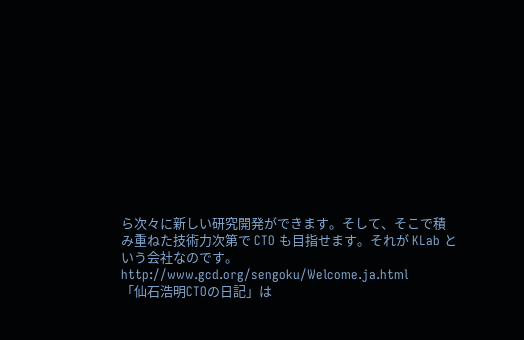ら次々に新しい研究開発ができます。そして、そこで積み重ねた技術力次第で CTO も目指せます。それが KLab という会社なのです。
http://www.gcd.org/sengoku/Welcome.ja.html
「仙石浩明CTOの日記」は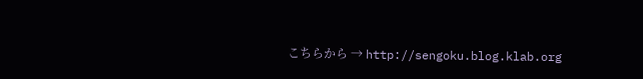こちらから → http://sengoku.blog.klab.org